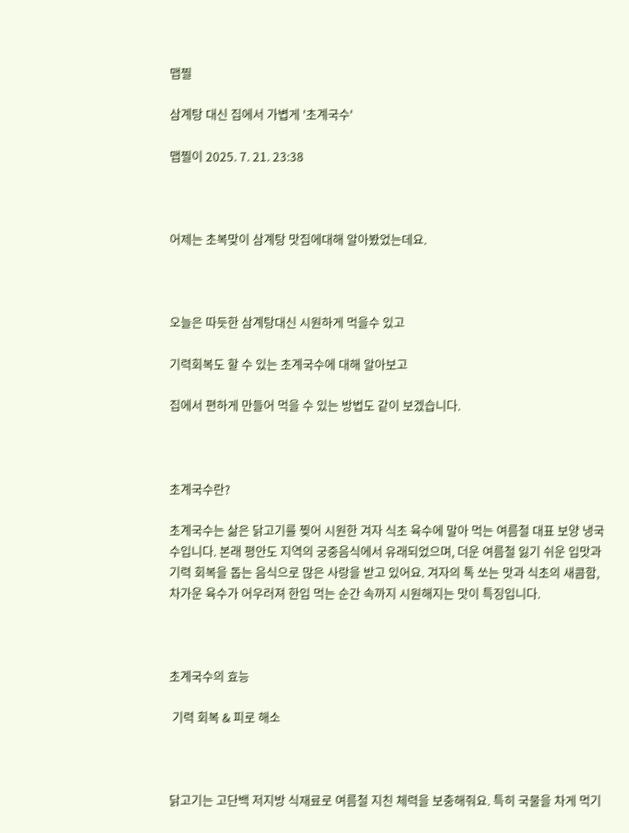맵찔

삼계탕 대신 집에서 가볍게 '초계국수'

맵찔이 2025. 7. 21. 23:38



어제는 초복맞이 삼계탕 맛집에대해 알아봤었는데요.



오늘은 따듯한 삼계탕대신 시원하게 먹을수 있고

기력회복도 할 수 있는 초계국수에 대해 알아보고

집에서 편하게 만들어 먹을 수 있는 방법도 같이 보겠습니다.



초계국수란?

초계국수는 삶은 닭고기를 찢어 시원한 겨자 식초 육수에 말아 먹는 여름철 대표 보양 냉국수입니다. 본래 평안도 지역의 궁중음식에서 유래되었으며, 더운 여름철 잃기 쉬운 입맛과 기력 회복을 돕는 음식으로 많은 사랑을 받고 있어요. 겨자의 톡 쏘는 맛과 식초의 새콤함, 차가운 육수가 어우러져 한입 먹는 순간 속까지 시원해지는 맛이 특징입니다.



초계국수의 효능

 기력 회복 & 피로 해소



닭고기는 고단백 저지방 식재료로 여름철 지친 체력을 보충해줘요. 특히 국물을 차게 먹기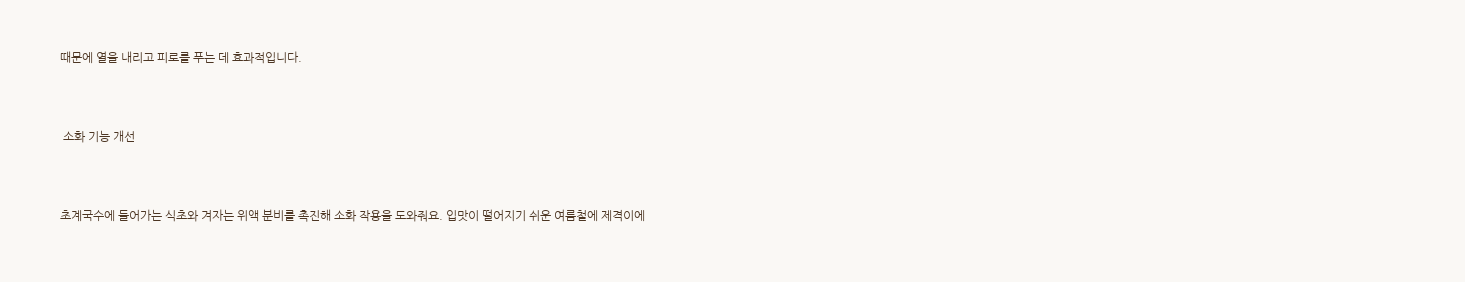때문에 열을 내리고 피로를 푸는 데 효과적입니다.



 소화 기능 개선



초계국수에 들어가는 식초와 겨자는 위액 분비를 촉진해 소화 작용을 도와줘요. 입맛이 떨어지기 쉬운 여름철에 제격이에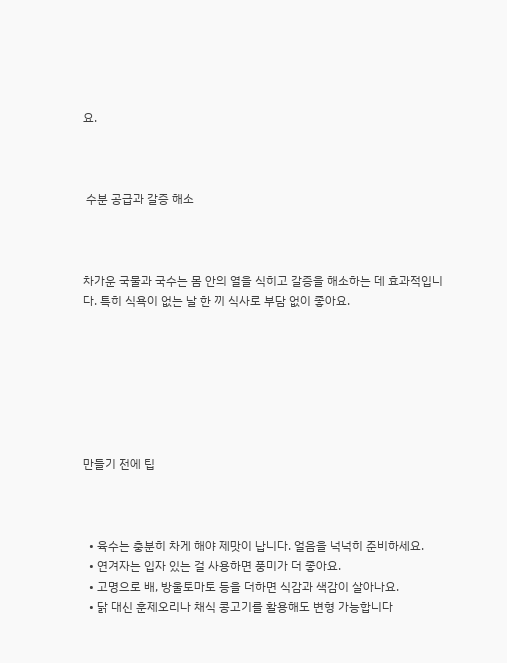요.



 수분 공급과 갈증 해소



차가운 국물과 국수는 몸 안의 열을 식히고 갈증을 해소하는 데 효과적입니다. 특히 식욕이 없는 날 한 끼 식사로 부담 없이 좋아요.







만들기 전에 팁



  • 육수는 충분히 차게 해야 제맛이 납니다. 얼음을 넉넉히 준비하세요.
  • 연겨자는 입자 있는 걸 사용하면 풍미가 더 좋아요.
  • 고명으로 배, 방울토마토 등을 더하면 식감과 색감이 살아나요.
  • 닭 대신 훈제오리나 채식 콩고기를 활용해도 변형 가능합니다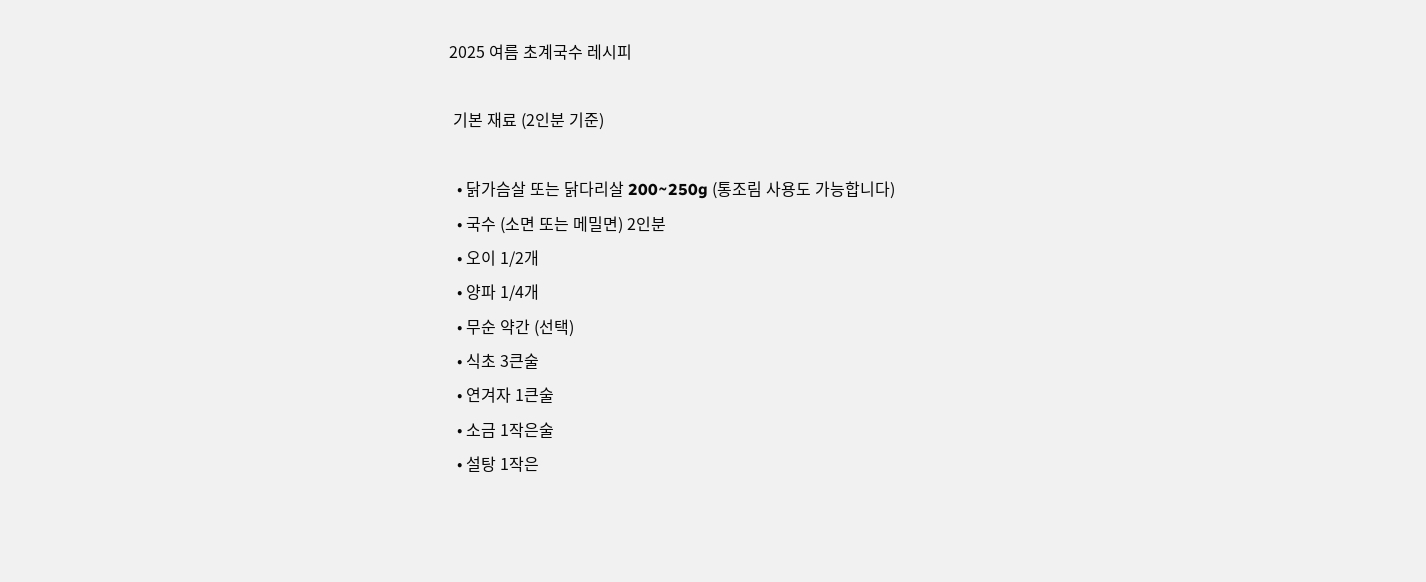2025 여름 초계국수 레시피

 기본 재료 (2인분 기준)

  • 닭가슴살 또는 닭다리살 200~250g (통조림 사용도 가능합니다)
  • 국수 (소면 또는 메밀면) 2인분
  • 오이 1/2개
  • 양파 1/4개
  • 무순 약간 (선택)
  • 식초 3큰술
  • 연겨자 1큰술
  • 소금 1작은술
  • 설탕 1작은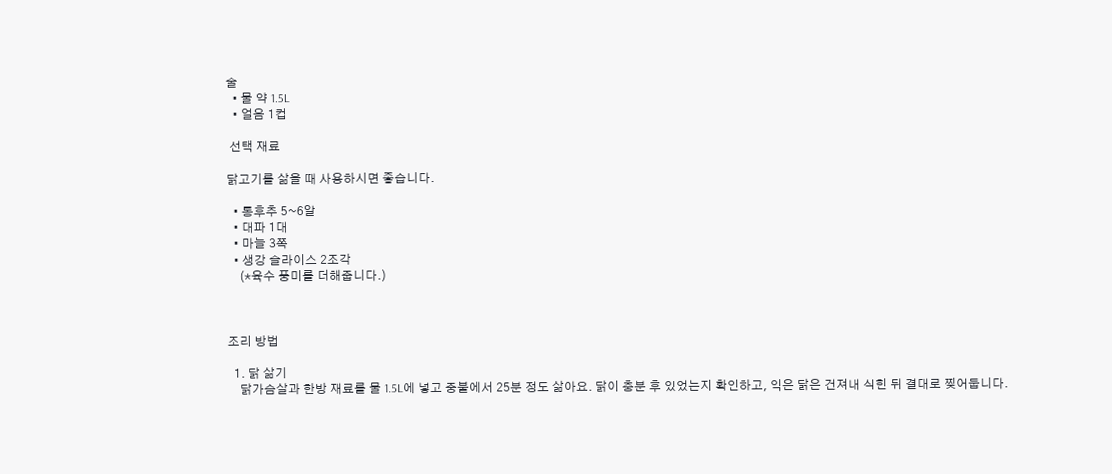술
  • 물 약 1.5L
  • 얼음 1컵

 선택 재료

닭고기를 삶을 때 사용하시면 좋습니다.

  • 통후추 5~6알
  • 대파 1대
  • 마늘 3쪽
  • 생강 슬라이스 2조각
    (*육수 풍미를 더해줍니다.)



조리 방법

  1. 닭 삶기
    닭가슴살과 한방 재료를 물 1.5L에 넣고 중불에서 25분 정도 삶아요. 닭이 충분 후 있었는지 확인하고, 익은 닭은 건져내 식힌 뒤 결대로 찢어둡니다.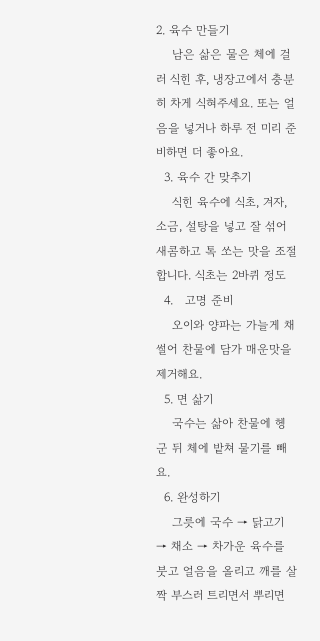2. 육수 만들기
    남은 삶은 물은 체에 걸러 식힌 후, 냉장고에서 충분히 차게 식혀주세요. 또는 얼음을 넣거나 하루 전 미리 준비하면 더 좋아요.
  3. 육수 간 맞추기
    식힌 육수에 식초, 겨자, 소금, 설탕을 넣고 잘 섞어 새콤하고 톡 쏘는 맛을 조절합니다. 식초는 2바퀴 정도
  4.   고명 준비
    오이와 양파는 가늘게 채 썰어 찬물에 담가 매운맛을 제거해요.
  5. 면 삶기
    국수는 삶아 찬물에 헹군 뒤 체에 밭쳐 물기를 빼요.
  6. 완성하기
    그릇에 국수 → 닭고기 → 채소 → 차가운 육수를 붓고 얼음을 올리고 깨를 살짝 부스러 트리면서 뿌리면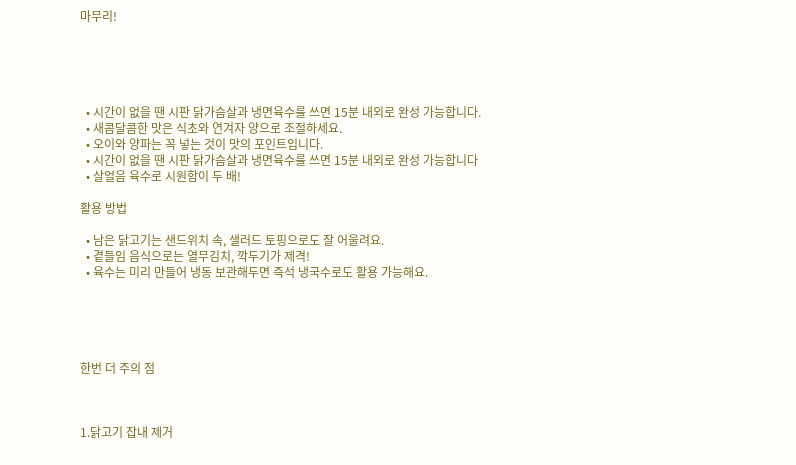마무리!





  • 시간이 없을 땐 시판 닭가슴살과 냉면육수를 쓰면 15분 내외로 완성 가능합니다.
  • 새콤달콤한 맛은 식초와 연겨자 양으로 조절하세요.
  • 오이와 양파는 꼭 넣는 것이 맛의 포인트입니다.
  • 시간이 없을 땐 시판 닭가슴살과 냉면육수를 쓰면 15분 내외로 완성 가능합니다
  • 살얼음 육수로 시원함이 두 배!

활용 방법

  • 남은 닭고기는 샌드위치 속, 샐러드 토핑으로도 잘 어울려요.
  • 곁들임 음식으로는 열무김치, 깍두기가 제격!
  • 육수는 미리 만들어 냉동 보관해두면 즉석 냉국수로도 활용 가능해요.





한번 더 주의 점



1.닭고기 잡내 제거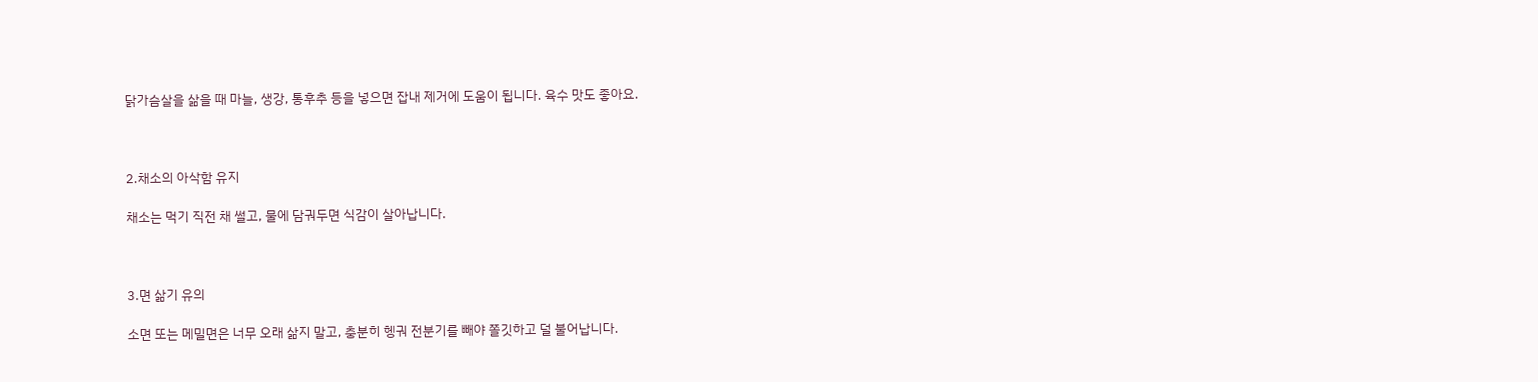닭가슴살을 삶을 때 마늘, 생강, 통후추 등을 넣으면 잡내 제거에 도움이 됩니다. 육수 맛도 좋아요.



2.채소의 아삭함 유지

채소는 먹기 직전 채 썰고, 물에 담궈두면 식감이 살아납니다.



3.면 삶기 유의

소면 또는 메밀면은 너무 오래 삶지 말고, 충분히 헹궈 전분기를 빼야 쫄깃하고 덜 불어납니다.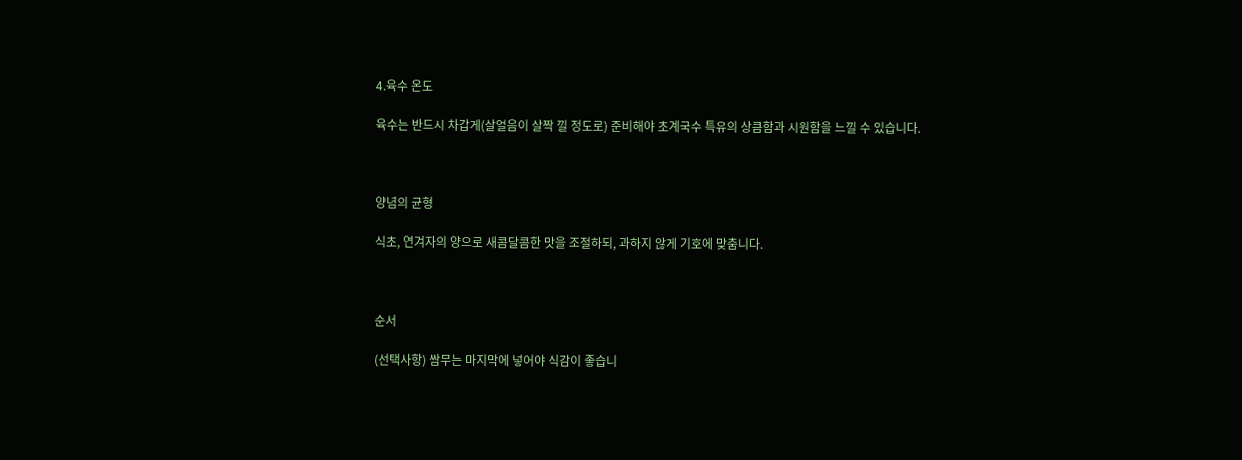4.육수 온도

육수는 반드시 차갑게(살얼음이 살짝 낄 정도로) 준비해야 초계국수 특유의 상큼함과 시원함을 느낄 수 있습니다.



양념의 균형

식초, 연겨자의 양으로 새콤달콤한 맛을 조절하되, 과하지 않게 기호에 맞춤니다.



순서

(선택사항) 쌈무는 마지막에 넣어야 식감이 좋습니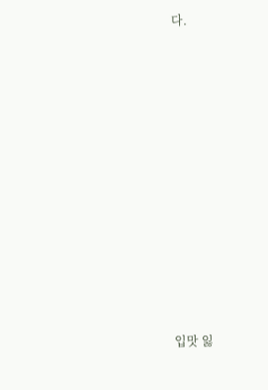다.











입맛 잃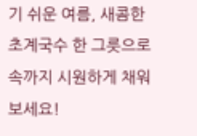기 쉬운 여름, 새콤한 초계국수 한 그릇으로 속까지 시원하게 채워보세요!